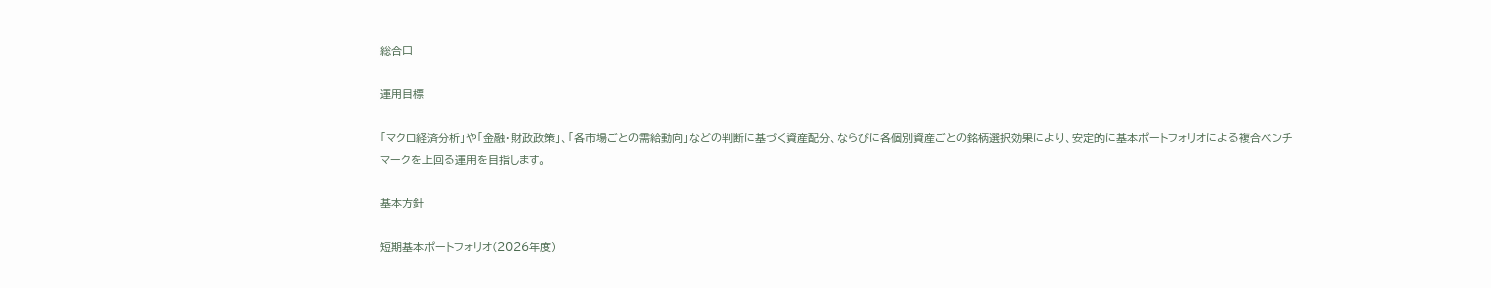総合口

運用目標

「マクロ経済分析」や「金融・財政政策」、「各市場ごとの需給動向」などの判断に基づく資産配分、ならびに各個別資産ごとの銘柄選択効果により、安定的に基本ポートフォリオによる複合ベンチマークを上回る運用を目指します。

基本方針

短期基本ポートフォリオ(2026年度)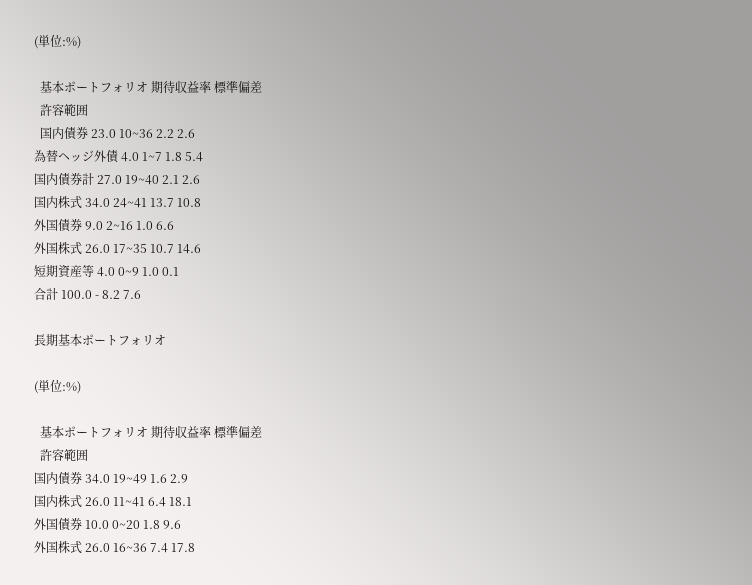(単位:%)

  基本ポートフォリオ 期待収益率 標準偏差
  許容範囲
  国内債券 23.0 10~36 2.2 2.6
為替ヘッジ外債 4.0 1~7 1.8 5.4
国内債券計 27.0 19~40 2.1 2.6
国内株式 34.0 24~41 13.7 10.8
外国債券 9.0 2~16 1.0 6.6
外国株式 26.0 17~35 10.7 14.6
短期資産等 4.0 0~9 1.0 0.1
合計 100.0 - 8.2 7.6

長期基本ポートフォリオ

(単位:%)

  基本ポートフォリオ 期待収益率 標準偏差
  許容範囲
国内債券 34.0 19~49 1.6 2.9
国内株式 26.0 11~41 6.4 18.1
外国債券 10.0 0~20 1.8 9.6
外国株式 26.0 16~36 7.4 17.8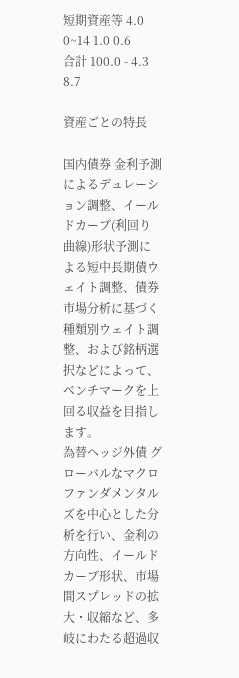短期資産等 4.0 0~14 1.0 0.6
合計 100.0 - 4.3 8.7

資産ごとの特長

国内債券 金利予測によるデュレーション調整、イールドカーブ(利回り曲線)形状予測による短中長期債ウェイト調整、債券市場分析に基づく種類別ウェイト調整、および銘柄選択などによって、ベンチマークを上回る収益を目指します。
為替ヘッジ外債 グローバルなマクロファンダメンタルズを中心とした分析を行い、金利の方向性、イールドカーブ形状、市場間スプレッドの拡大・収縮など、多岐にわたる超過収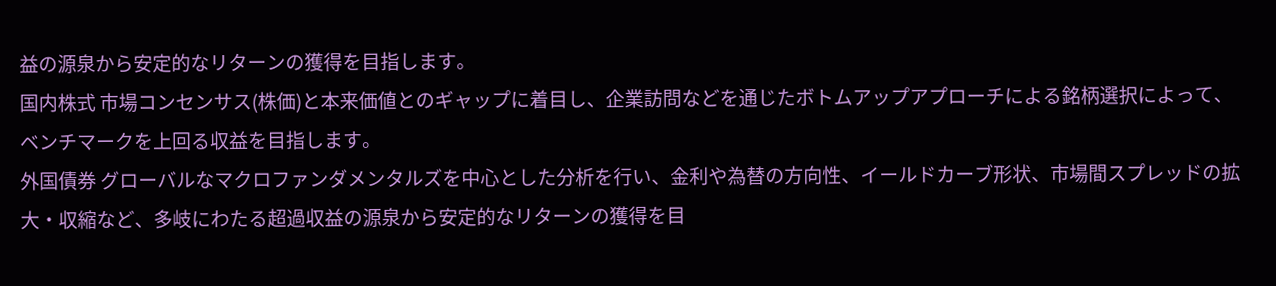益の源泉から安定的なリターンの獲得を目指します。
国内株式 市場コンセンサス(株価)と本来価値とのギャップに着目し、企業訪問などを通じたボトムアップアプローチによる銘柄選択によって、ベンチマークを上回る収益を目指します。
外国債券 グローバルなマクロファンダメンタルズを中心とした分析を行い、金利や為替の方向性、イールドカーブ形状、市場間スプレッドの拡大・収縮など、多岐にわたる超過収益の源泉から安定的なリターンの獲得を目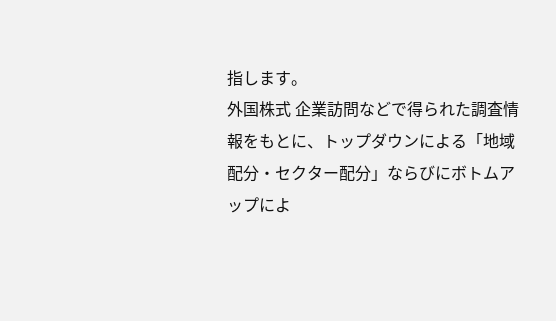指します。
外国株式 企業訪問などで得られた調査情報をもとに、トップダウンによる「地域配分・セクター配分」ならびにボトムアップによ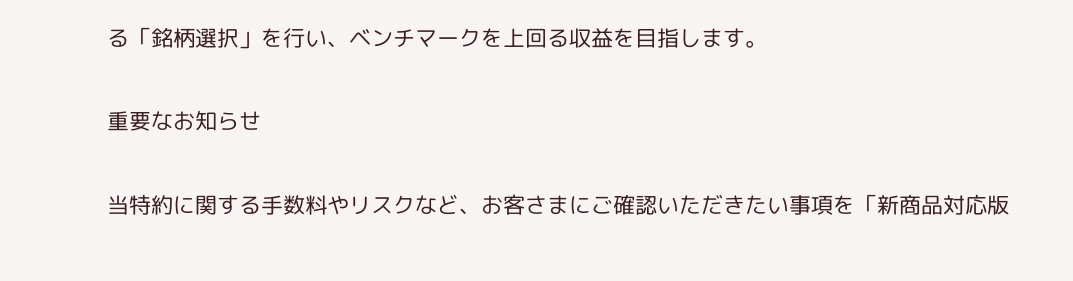る「銘柄選択」を行い、ベンチマークを上回る収益を目指します。

重要なお知らせ

当特約に関する手数料やリスクなど、お客さまにご確認いただきたい事項を「新商品対応版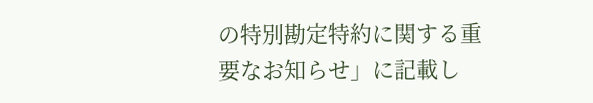の特別勘定特約に関する重要なお知らせ」に記載し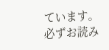ています。必ずお読み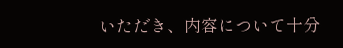いただき、内容について十分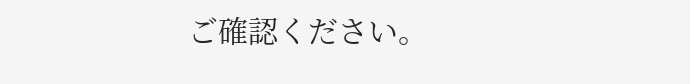ご確認ください。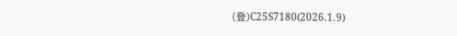(登)C25S7180(2026.1.9)